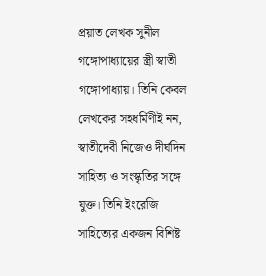প্রয়াত লেখক সুনীল গঙ্গোপাধ্যায়ের স্ত্রী স্বাতী গঙ্গোপাধ্যায়। তিনি কেবল লেখকের সহধর্মিণীই নন, স্বাতীদেবী নিজেও দীর্ঘদিন সাহিত্য ও সংস্কৃতির সঙ্গে যুক্ত। তিনি ইংরেজি সাহিত্যের একজন বিশিষ্ট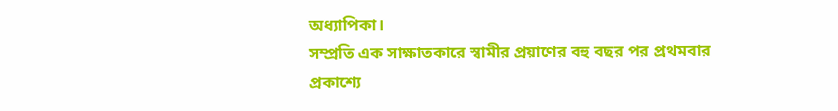অধ্যাপিকা।
সম্প্রতি এক সাক্ষাতকারে স্বামীর প্রয়াণের বহু বছর পর প্রথমবার প্রকাশ্যে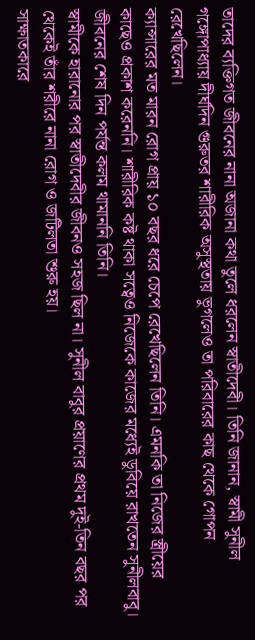তাদের ব্যক্তিগত জীবনের নানা অজানা কথা তুলে ধরলেন স্বাতীদেবী। তিনি জানান, স্বামী সুনীল গঙ্গোপাধ্যায় দীর্ঘদিন গুরুতর শারীরিক অসুস্থতায় ভুগলেও তা পরিবারের কাছ থেকে গোপন রেখেছিলেন।
ক্যান্সারের মত মারন রোগ প্রায় ১০ বছর ধরে চেপে রেখেছিলেন তিনি। এমনকি তা নিজের স্ত্রীয়ের কাছেও প্রকাশ করেননি। শারীরিক কষ্ট থাকা সত্বেও নিজেকে কাজের মধ্যেই ডুবিয়ে রাখতেন সুনীলবাবু। জীবনের শেষ দিন পর্যন্ত কলম থামাননি তিনি।
স্বামীকে হারানোর পর স্বাতীদেবীর জীবনও সহজ ছিল না। সুনীল বাবুর প্রয়াণের প্রথম দুই-তিন বছর পর থেকেই তাঁর শরীরে নানা রোগ ও জটিলতা শুরু হয়।
সাক্ষাতকারে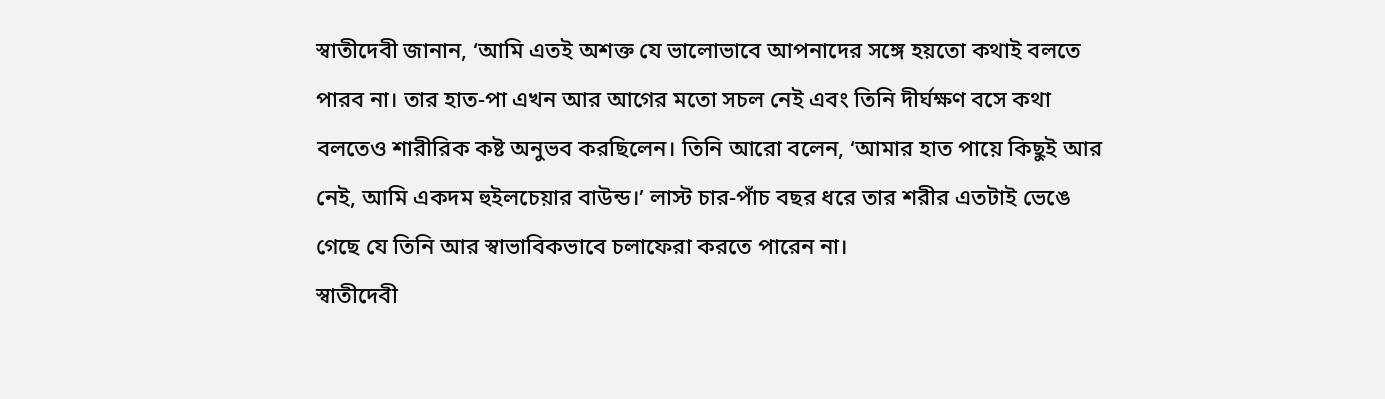স্বাতীদেবী জানান, ‘আমি এতই অশক্ত যে ভালোভাবে আপনাদের সঙ্গে হয়তো কথাই বলতে পারব না। তার হাত-পা এখন আর আগের মতো সচল নেই এবং তিনি দীর্ঘক্ষণ বসে কথা বলতেও শারীরিক কষ্ট অনুভব করছিলেন। তিনি আরো বলেন, ‘আমার হাত পায়ে কিছুই আর নেই, আমি একদম হুইলচেয়ার বাউন্ড।’ লাস্ট চার-পাঁচ বছর ধরে তার শরীর এতটাই ভেঙে গেছে যে তিনি আর স্বাভাবিকভাবে চলাফেরা করতে পারেন না।
স্বাতীদেবী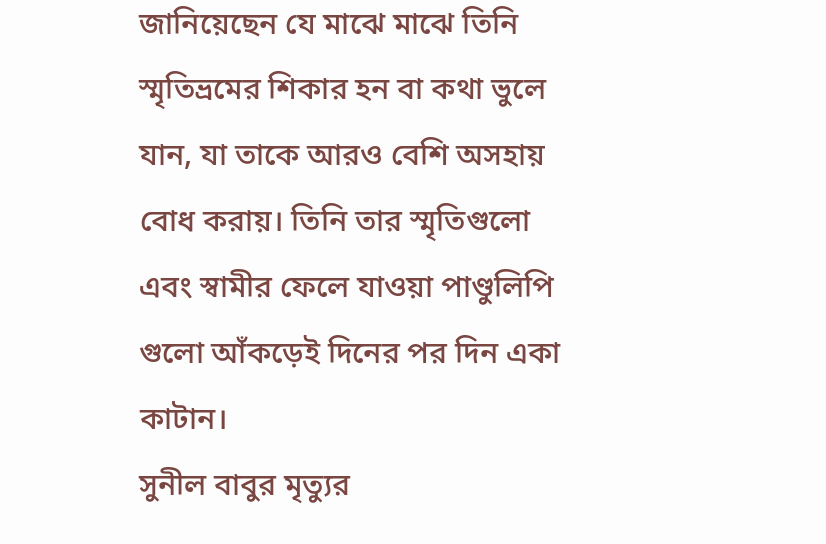জানিয়েছেন যে মাঝে মাঝে তিনি স্মৃতিভ্রমের শিকার হন বা কথা ভুলে যান, যা তাকে আরও বেশি অসহায় বোধ করায়। তিনি তার স্মৃতিগুলো এবং স্বামীর ফেলে যাওয়া পাণ্ডুলিপি গুলো আঁকড়েই দিনের পর দিন একা কাটান।
সুনীল বাবুর মৃত্যুর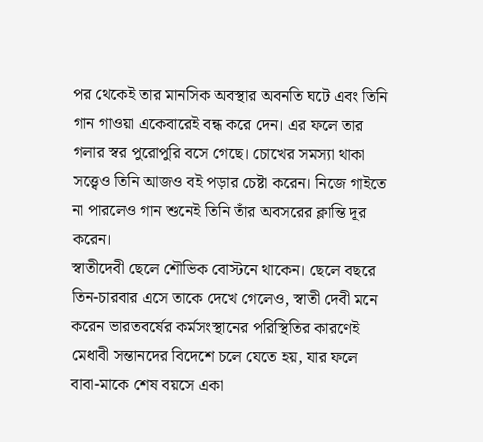পর থেকেই তার মানসিক অবস্থার অবনতি ঘটে এবং তিনি গান গাওয়া একেবারেই বন্ধ করে দেন। এর ফলে তার গলার স্বর পুরোপুরি বসে গেছে। চোখের সমস্যা থাকা সত্ত্বেও তিনি আজও বই পড়ার চেষ্টা করেন। নিজে গাইতে না পারলেও গান শুনেই তিনি তাঁর অবসরের ক্লান্তি দূর করেন।
স্বাতীদেবী ছেলে শৌভিক বোস্টনে থাকেন। ছেলে বছরে তিন-চারবার এসে তাকে দেখে গেলেও, স্বাতী দেবী মনে করেন ভারতবর্ষের কর্মসংস্থানের পরিস্থিতির কারণেই মেধাবী সন্তানদের বিদেশে চলে যেতে হয়, যার ফলে বাবা-মাকে শেষ বয়সে একা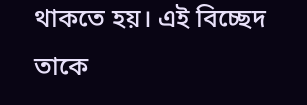থাকতে হয়। এই বিচ্ছেদ তাকে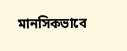মানসিকভাবে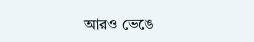আরও ভেঙে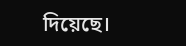দিয়েছে।